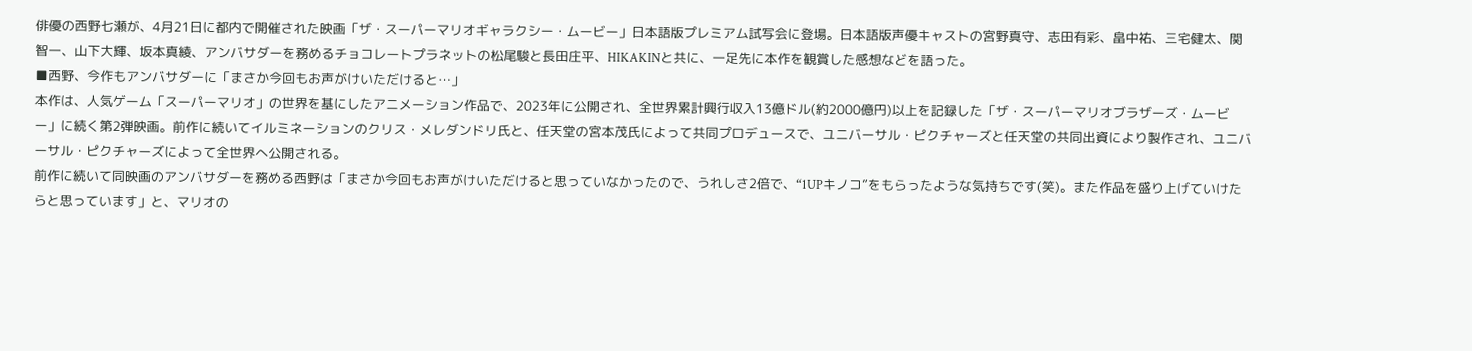俳優の西野七瀬が、4月21日に都内で開催された映画「ザ・スーパーマリオギャラクシー・ムービー」日本語版プレミアム試写会に登場。日本語版声優キャストの宮野真守、志田有彩、畠中祐、三宅健太、関智一、山下大輝、坂本真綾、アンバサダーを務めるチョコレートプラネットの松尾駿と長田庄平、HIKAKINと共に、一足先に本作を観賞した感想などを語った。
■西野、今作もアンバサダーに「まさか今回もお声がけいただけると…」
本作は、人気ゲーム「スーパーマリオ」の世界を基にしたアニメーション作品で、2023年に公開され、全世界累計興行収入13億ドル(約2000億円)以上を記録した「ザ・スーパーマリオブラザーズ・ムービー」に続く第2弾映画。前作に続いてイルミネーションのクリス・メレダンドリ氏と、任天堂の宮本茂氏によって共同プロデュースで、ユニバーサル・ピクチャーズと任天堂の共同出資により製作され、ユニバーサル・ピクチャーズによって全世界へ公開される。
前作に続いて同映画のアンバサダーを務める西野は「まさか今回もお声がけいただけると思っていなかったので、うれしさ2倍で、“1UPキノコ”をもらったような気持ちです(笑)。また作品を盛り上げていけたらと思っています」と、マリオの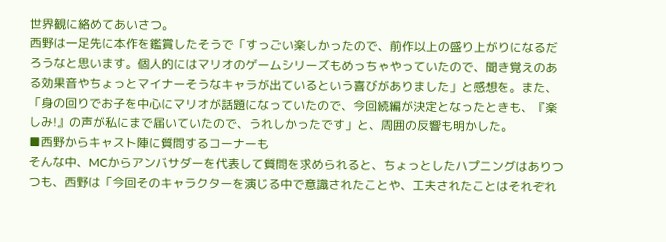世界観に絡めてあいさつ。
西野は一足先に本作を鑑賞したそうで「すっごい楽しかったので、前作以上の盛り上がりになるだろうなと思います。個人的にはマリオのゲームシリーズもめっちゃやっていたので、聞き覚えのある効果音やちょっとマイナーそうなキャラが出ているという喜びがありました」と感想を。また、「身の回りでお子を中心にマリオが話題になっていたので、今回続編が決定となったときも、『楽しみ!』の声が私にまで届いていたので、うれしかったです」と、周囲の反響も明かした。
■西野からキャスト陣に質問するコーナーも
そんな中、MCからアンバサダーを代表して質問を求められると、ちょっとしたハプニングはありつつも、西野は「今回そのキャラクターを演じる中で意識されたことや、工夫されたことはそれぞれ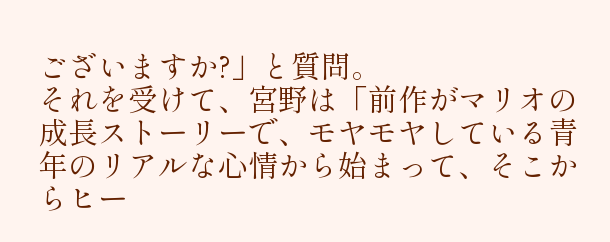ございますか?」と質問。
それを受けて、宮野は「前作がマリオの成長ストーリーで、モヤモヤしている青年のリアルな心情から始まって、そこからヒー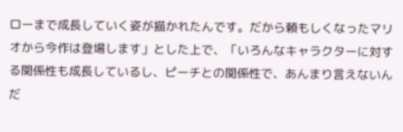ローまで成長していく姿が描かれたんです。だから頼もしくなったマリオから今作は登場します」とした上で、「いろんなキャラクターに対する関係性も成長しているし、ピーチとの関係性で、あんまり言えないんだ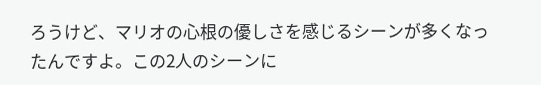ろうけど、マリオの心根の優しさを感じるシーンが多くなったんですよ。この2人のシーンに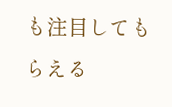も注目してもらえる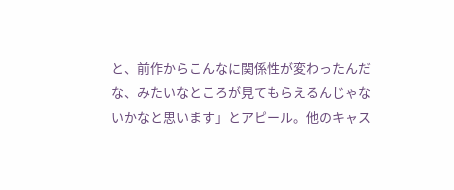と、前作からこんなに関係性が変わったんだな、みたいなところが見てもらえるんじゃないかなと思います」とアピール。他のキャス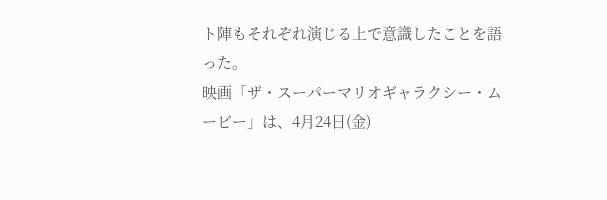ト陣もそれぞれ演じる上で意識したことを語った。
映画「ザ・スーパーマリオギャラクシー・ムービー」は、4月24日(金)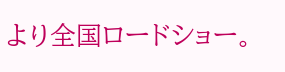より全国ロードショー。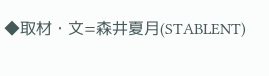◆取材・文=森井夏月(STABLENT)